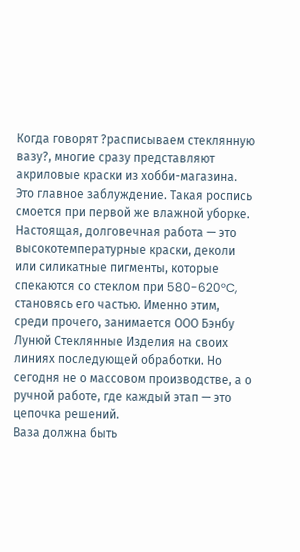Когда говорят ?расписываем стеклянную вазу?, многие сразу представляют акриловые краски из хобби-магазина. Это главное заблуждение. Такая роспись смоется при первой же влажной уборке. Настоящая, долговечная работа — это высокотемпературные краски, деколи или силикатные пигменты, которые спекаются со стеклом при 580-620°C, становясь его частью. Именно этим, среди прочего, занимается ООО Бэнбу Лунюй Стеклянные Изделия на своих линиях последующей обработки. Но сегодня не о массовом производстве, а о ручной работе, где каждый этап — это цепочка решений.
Ваза должна быть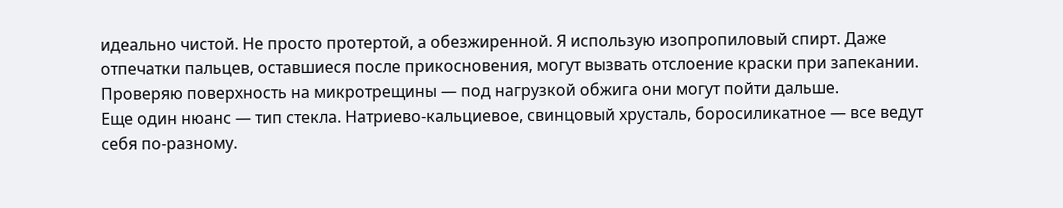идеально чистой. Не просто протертой, а обезжиренной. Я использую изопропиловый спирт. Даже отпечатки пальцев, оставшиеся после прикосновения, могут вызвать отслоение краски при запекании. Проверяю поверхность на микротрещины — под нагрузкой обжига они могут пойти дальше.
Еще один нюанс — тип стекла. Натриево-кальциевое, свинцовый хрусталь, боросиликатное — все ведут себя по-разному.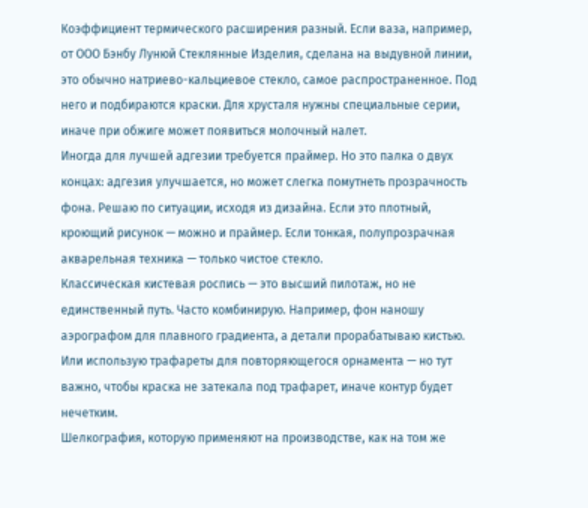Коэффициент термического расширения разный. Если ваза, например, от ООО Бэнбу Лунюй Стеклянные Изделия, сделана на выдувной линии, это обычно натриево-кальциевое стекло, самое распространенное. Под него и подбираются краски. Для хрусталя нужны специальные серии, иначе при обжиге может появиться молочный налет.
Иногда для лучшей адгезии требуется праймер. Но это палка о двух концах: адгезия улучшается, но может слегка помутнеть прозрачность фона. Решаю по ситуации, исходя из дизайна. Если это плотный, кроющий рисунок — можно и праймер. Если тонкая, полупрозрачная акварельная техника — только чистое стекло.
Классическая кистевая роспись — это высший пилотаж, но не единственный путь. Часто комбинирую. Например, фон наношу аэрографом для плавного градиента, а детали прорабатываю кистью. Или использую трафареты для повторяющегося орнамента — но тут важно, чтобы краска не затекала под трафарет, иначе контур будет нечетким.
Шелкография, которую применяют на производстве, как на том же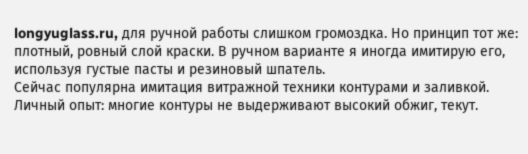longyuglass.ru, для ручной работы слишком громоздка. Но принцип тот же: плотный, ровный слой краски. В ручном варианте я иногда имитирую его, используя густые пасты и резиновый шпатель.
Сейчас популярна имитация витражной техники контурами и заливкой. Личный опыт: многие контуры не выдерживают высокий обжиг, текут.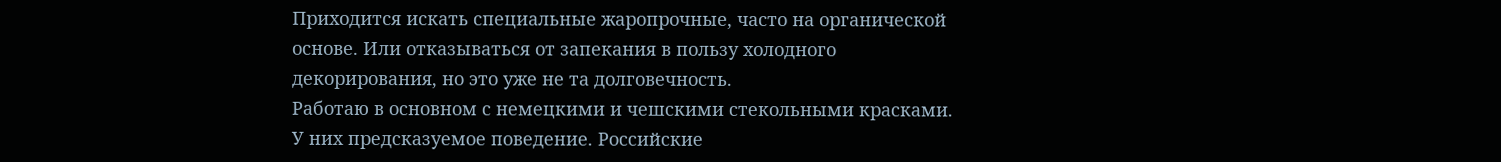Приходится искать специальные жаропрочные, часто на органической основе. Или отказываться от запекания в пользу холодного декорирования, но это уже не та долговечность.
Работаю в основном с немецкими и чешскими стекольными красками. У них предсказуемое поведение. Российские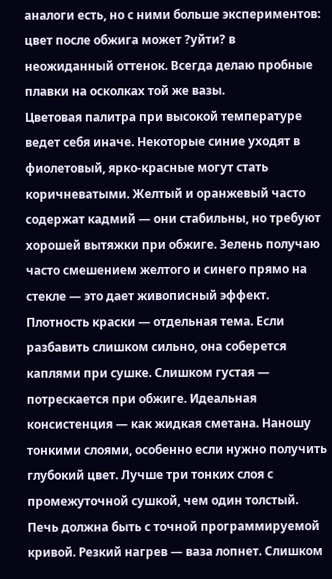аналоги есть, но с ними больше экспериментов: цвет после обжига может ?уйти? в неожиданный оттенок. Всегда делаю пробные плавки на осколках той же вазы.
Цветовая палитра при высокой температуре ведет себя иначе. Некоторые синие уходят в фиолетовый, ярко-красные могут стать коричневатыми. Желтый и оранжевый часто содержат кадмий — они стабильны, но требуют хорошей вытяжки при обжиге. Зелень получаю часто смешением желтого и синего прямо на стекле — это дает живописный эффект.
Плотность краски — отдельная тема. Если разбавить слишком сильно, она соберется каплями при сушке. Слишком густая — потрескается при обжиге. Идеальная консистенция — как жидкая сметана. Наношу тонкими слоями, особенно если нужно получить глубокий цвет. Лучше три тонких слоя с промежуточной сушкой, чем один толстый.
Печь должна быть с точной программируемой кривой. Резкий нагрев — ваза лопнет. Слишком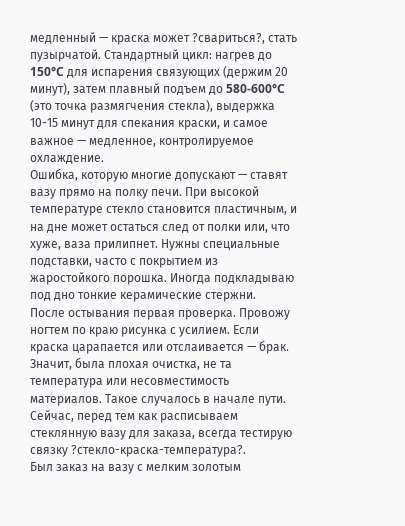медленный — краска может ?свариться?, стать пузырчатой. Стандартный цикл: нагрев до 150°C для испарения связующих (держим 20 минут), затем плавный подъем до 580-600°C (это точка размягчения стекла), выдержка 10-15 минут для спекания краски, и самое важное — медленное, контролируемое охлаждение.
Ошибка, которую многие допускают — ставят вазу прямо на полку печи. При высокой температуре стекло становится пластичным, и на дне может остаться след от полки или, что хуже, ваза прилипнет. Нужны специальные подставки, часто с покрытием из жаростойкого порошка. Иногда подкладываю под дно тонкие керамические стержни.
После остывания первая проверка. Провожу ногтем по краю рисунка с усилием. Если краска царапается или отслаивается — брак. Значит, была плохая очистка, не та температура или несовместимость материалов. Такое случалось в начале пути. Сейчас, перед тем как расписываем стеклянную вазу для заказа, всегда тестирую связку ?стекло-краска-температура?.
Был заказ на вазу с мелким золотым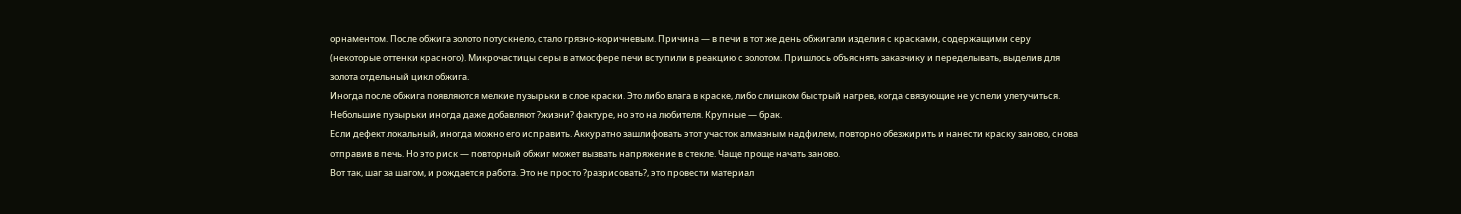орнаментом. После обжига золото потускнело, стало грязно-коричневым. Причина — в печи в тот же день обжигали изделия с красками, содержащими серу (некоторые оттенки красного). Микрочастицы серы в атмосфере печи вступили в реакцию с золотом. Пришлось объяснять заказчику и переделывать, выделив для золота отдельный цикл обжига.
Иногда после обжига появляются мелкие пузырьки в слое краски. Это либо влага в краске, либо слишком быстрый нагрев, когда связующие не успели улетучиться. Небольшие пузырьки иногда даже добавляют ?жизни? фактуре, но это на любителя. Крупные — брак.
Если дефект локальный, иногда можно его исправить. Аккуратно зашлифовать этот участок алмазным надфилем, повторно обезжирить и нанести краску заново, снова отправив в печь. Но это риск — повторный обжиг может вызвать напряжение в стекле. Чаще проще начать заново.
Вот так, шаг за шагом, и рождается работа. Это не просто ?разрисовать?, это провести материал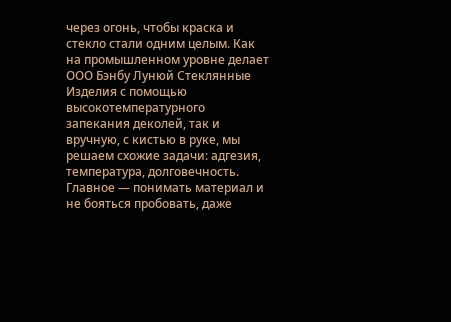через огонь, чтобы краска и стекло стали одним целым. Как на промышленном уровне делает ООО Бэнбу Лунюй Стеклянные Изделия с помощью высокотемпературного запекания деколей, так и вручную, с кистью в руке, мы решаем схожие задачи: адгезия, температура, долговечность. Главное — понимать материал и не бояться пробовать, даже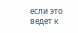если это ведет к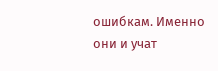ошибкам. Именно они и учат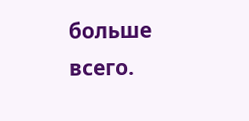больше всего.